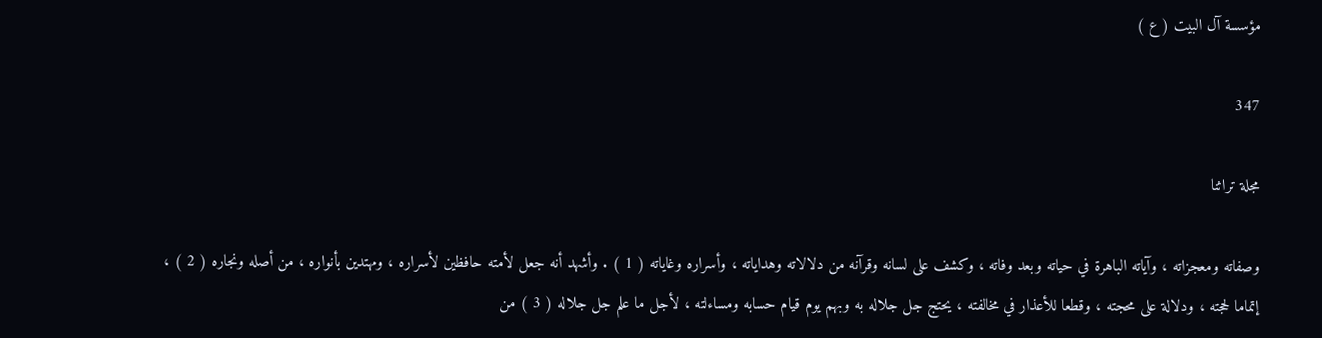مؤسسة آل البيت ( ع )

347

مجلة تراثنا

وصفاته ومعجزاته ، وآياته الباهرة في حياته وبعد وفاته ، وكشف على لسانه وقرآنه من دلالاته وهداياته ، وأسراره وغاياته ( 1 ) . وأشهد أنه جعل لأمته حافظين لأسراره ، ومهتدين بأنواره ، من أصله ونجاره ( 2 ) ، إتماما لحجته ، ودلالة على محجته ، وقطعا للأعذار في مخالفته ، يحتج جل جلاله به وبهم يوم قيام حسابه ومساءلته ، لأجل ما علم جل جلاله ( 3 ) من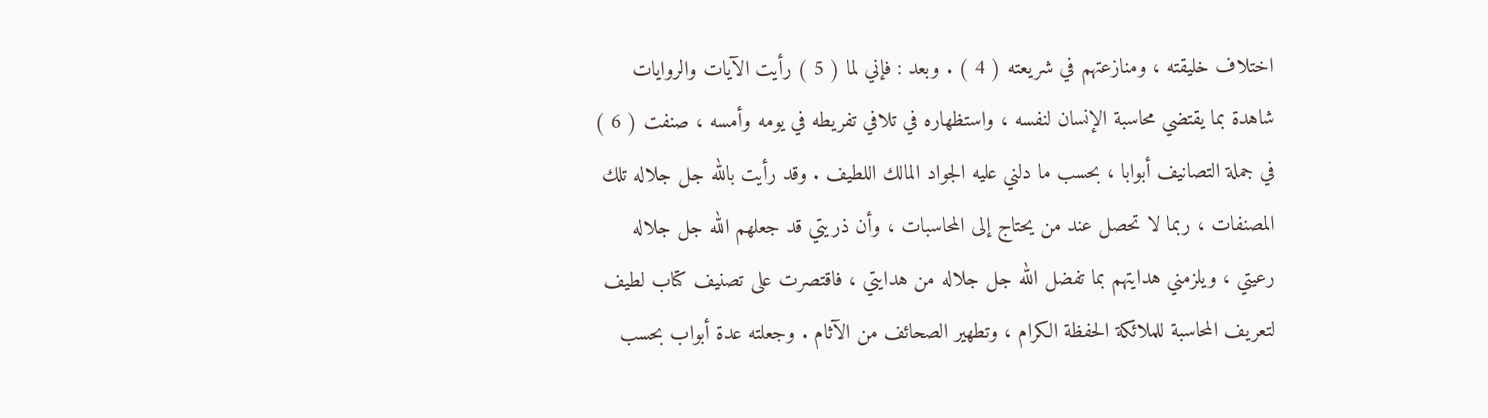اختلاف خليقته ، ومنازعتهم في شريعته ( 4 ) . وبعد : فإني لما ( 5 ) رأيت الآيات والروايات شاهدة بما يقتضي محاسبة الإنسان لنفسه ، واستظهاره في تلافي تفريطه في يومه وأمسه ، صنفت ( 6 ) في جملة التصانيف أبوابا ، بحسب ما دلني عليه الجواد المالك اللطيف . وقد رأيت بالله جل جلاله تلك المصنفات ، ربما لا تحصل عند من يحتاج إلى المحاسبات ، وأن ذريتي قد جعلهم الله جل جلاله رعيتي ، ويلزمني هدايتهم بما تفضل الله جل جلاله من هدايتي ، فاقتصرت على تصنيف كتاب لطيف لتعريف المحاسبة للملائكة الحفظة الكرام ، وتطهير الصحائف من الآثام . وجعلته عدة أبواب بحسب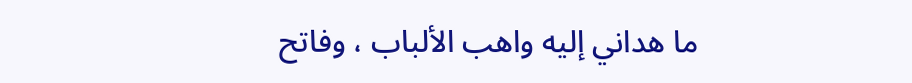ما هداني إليه واهب الألباب ، وفاتح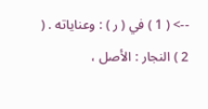--> ( 1 ) في ( ر ) : وعناياته . ( 2 ) النجار : الأصل ،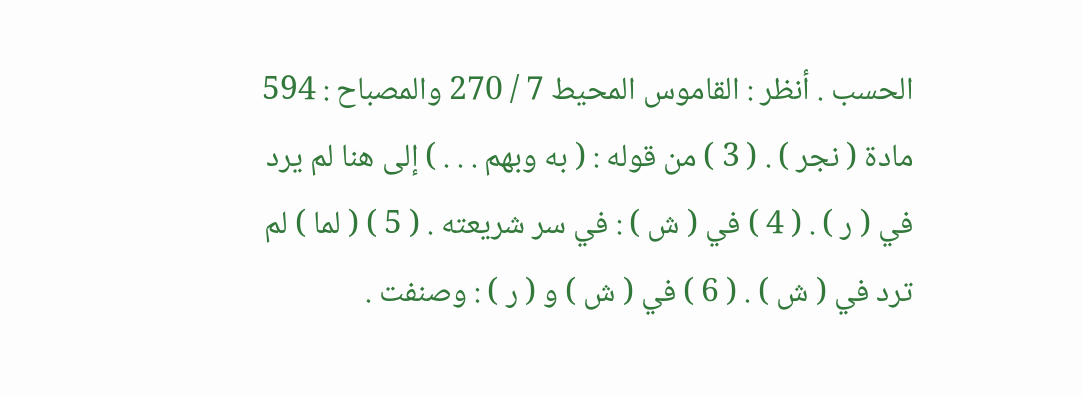الحسب . أنظر : القاموس المحيط 7 / 270 والمصباح : 594 مادة ( نجر ) . ( 3 ) من قوله : ( به وبهم . . . ) إلى هنا لم يرد في ( ر ) . ( 4 ) في ( ش ) : في سر شريعته . ( 5 ) ( لما ) لم ترد في ( ش ) . ( 6 ) في ( ش ) و ( ر ) : وصنفت .